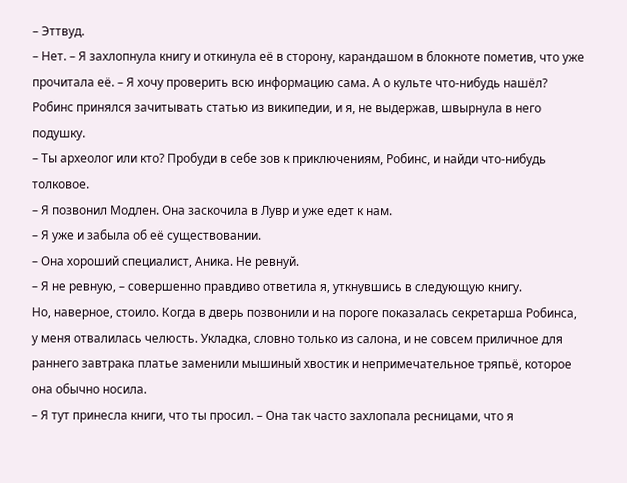– Эттвуд.
– Нет. – Я захлопнула книгу и откинула её в сторону, карандашом в блокноте пометив, что уже прочитала её. – Я хочу проверить всю информацию сама. А о культе что-нибудь нашёл?
Робинс принялся зачитывать статью из википедии, и я, не выдержав, швырнула в него подушку.
– Ты археолог или кто? Пробуди в себе зов к приключениям, Робинс, и найди что-нибудь толковое.
– Я позвонил Модлен. Она заскочила в Лувр и уже едет к нам.
– Я уже и забыла об её существовании.
– Она хороший специалист, Аника. Не ревнуй.
– Я не ревную, – совершенно правдиво ответила я, уткнувшись в следующую книгу.
Но, наверное, стоило. Когда в дверь позвонили и на пороге показалась секретарша Робинса, у меня отвалилась челюсть. Укладка, словно только из салона, и не совсем приличное для раннего завтрака платье заменили мышиный хвостик и непримечательное тряпьё, которое она обычно носила.
– Я тут принесла книги, что ты просил. – Она так часто захлопала ресницами, что я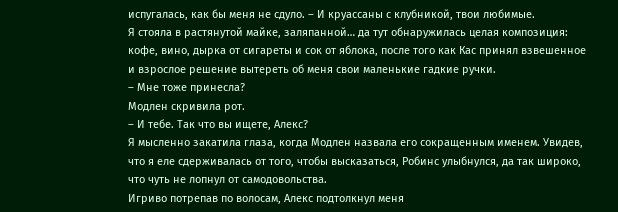испугалась, как бы меня не сдуло. – И круассаны с клубникой, твои любимые.
Я стояла в растянутой майке, заляпанной… да тут обнаружилась целая композиция: кофе, вино, дырка от сигареты и сок от яблока, после того как Кас принял взвешенное и взрослое решение вытереть об меня свои маленькие гадкие ручки.
– Мне тоже принесла?
Модлен скривила рот.
– И тебе. Так что вы ищете, Алекс?
Я мысленно закатила глаза, когда Модлен назвала его сокращенным именем. Увидев, что я еле сдерживалась от того, чтобы высказаться, Робинс улыбнулся, да так широко, что чуть не лопнул от самодовольства.
Игриво потрепав по волосам, Алекс подтолкнул меня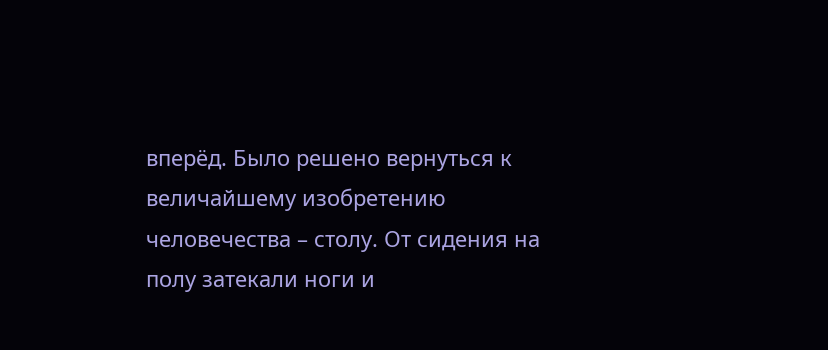вперёд. Было решено вернуться к величайшему изобретению человечества – столу. От сидения на полу затекали ноги и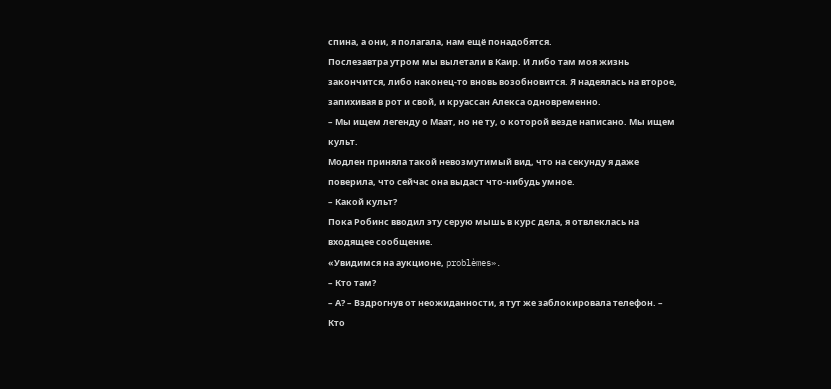спина, а они, я полагала, нам ещё понадобятся.
Послезавтра утром мы вылетали в Каир. И либо там моя жизнь закончится, либо наконец-то вновь возобновится. Я надеялась на второе, запихивая в рот и свой, и круассан Алекса одновременно.
– Мы ищем легенду о Маат, но не ту, о которой везде написано. Мы ищем культ.
Модлен приняла такой невозмутимый вид, что на секунду я даже поверила, что сейчас она выдаст что-нибудь умное.
– Какой культ?
Пока Робинс вводил эту серую мышь в курс дела, я отвлеклась на входящее сообщение.
«Увидимся на аукционе, problèmes».
– Кто там?
– А? – Вздрогнув от неожиданности, я тут же заблокировала телефон. – Кто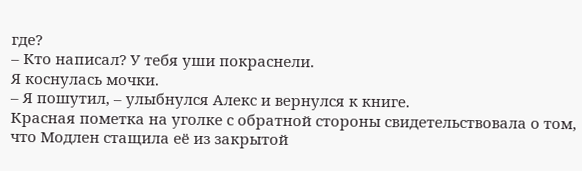где?
– Кто написал? У тебя уши покраснели.
Я коснулась мочки.
– Я пошутил, – улыбнулся Алекс и вернулся к книге.
Красная пометка на уголке с обратной стороны свидетельствовала о том, что Модлен стащила её из закрытой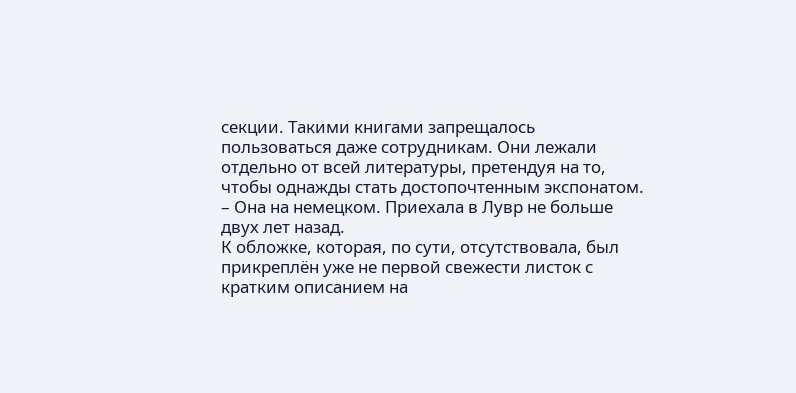секции. Такими книгами запрещалось пользоваться даже сотрудникам. Они лежали отдельно от всей литературы, претендуя на то, чтобы однажды стать достопочтенным экспонатом.
– Она на немецком. Приехала в Лувр не больше двух лет назад.
К обложке, которая, по сути, отсутствовала, был прикреплён уже не первой свежести листок с кратким описанием на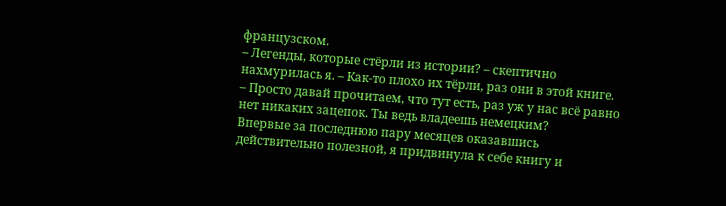французском.
– Легенды, которые стёрли из истории? – скептично нахмурилась я. – Как-то плохо их тёрли, раз они в этой книге.
– Просто давай прочитаем, что тут есть, раз уж у нас всё равно нет никаких зацепок. Ты ведь владеешь немецким?
Впервые за последнюю пару месяцев оказавшись действительно полезной, я придвинула к себе книгу и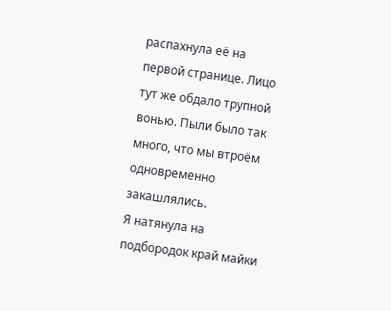распахнула её на первой странице. Лицо тут же обдало трупной вонью. Пыли было так много, что мы втроём одновременно закашлялись.
Я натянула на подбородок край майки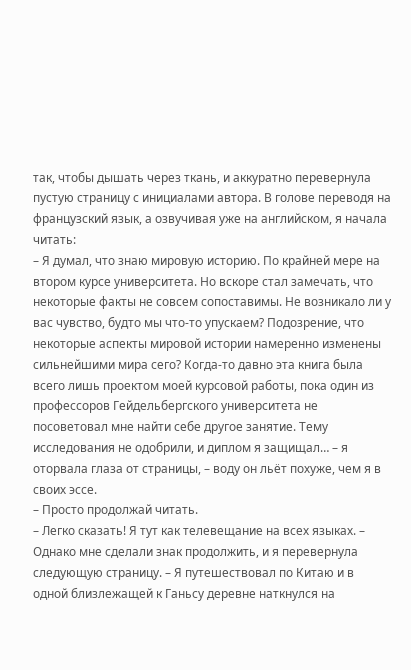так, чтобы дышать через ткань, и аккуратно перевернула пустую страницу с инициалами автора. В голове переводя на французский язык, а озвучивая уже на английском, я начала читать:
– Я думал, что знаю мировую историю. По крайней мере на втором курсе университета. Но вскоре стал замечать, что некоторые факты не совсем сопоставимы. Не возникало ли у вас чувство, будто мы что-то упускаем? Подозрение, что некоторые аспекты мировой истории намеренно изменены сильнейшими мира сего? Когда-то давно эта книга была всего лишь проектом моей курсовой работы, пока один из профессоров Гейдельбергского университета не посоветовал мне найти себе другое занятие. Тему исследования не одобрили, и диплом я защищал… – я оторвала глаза от страницы, – воду он льёт похуже, чем я в своих эссе.
– Просто продолжай читать.
– Легко сказать! Я тут как телевещание на всех языках. – Однако мне сделали знак продолжить, и я перевернула следующую страницу. – Я путешествовал по Китаю и в одной близлежащей к Ганьсу деревне наткнулся на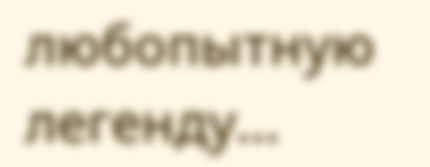любопытную легенду…